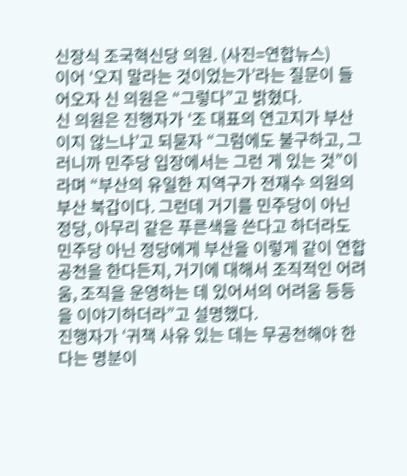신장식 조국혁신당 의원. (사진=연합뉴스)
이어 ‘오지 말라는 것이었는가’라는 질문이 들어오자 신 의원은 “그렇다”고 밝혔다.
신 의원은 진행자가 ‘조 대표의 연고지가 부산이지 않느냐’고 되묻자 “그럼에도 불구하고, 그러니까 민주당 입장에서는 그런 게 있는 것”이라며 “부산의 유일한 지역구가 전재수 의원의 부산 북갑이다. 그런데 거기를 민주당이 아닌 정당, 아무리 같은 푸른색을 쓴다고 하더라도 민주당 아닌 정당에게 부산을 이렇게 같이 연합공천을 한다든지, 거기에 대해서 조직적인 어려움, 조직을 운영하는 데 있어서의 어려움 등등을 이야기하더라”고 설명했다.
진행자가 ‘귀책 사유 있는 데는 무공천해야 한다는 명분이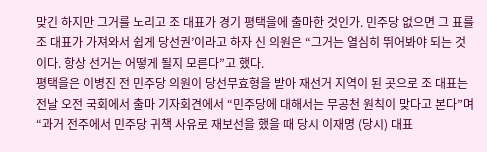맞긴 하지만 그거를 노리고 조 대표가 경기 평택을에 출마한 것인가. 민주당 없으면 그 표를 조 대표가 가져와서 쉽게 당선권’이라고 하자 신 의원은 “그거는 열심히 뛰어봐야 되는 것이다. 항상 선거는 어떻게 될지 모른다”고 했다.
평택을은 이병진 전 민주당 의원이 당선무효형을 받아 재선거 지역이 된 곳으로 조 대표는 전날 오전 국회에서 출마 기자회견에서 “민주당에 대해서는 무공천 원칙이 맞다고 본다”며 “과거 전주에서 민주당 귀책 사유로 재보선을 했을 때 당시 이재명 (당시) 대표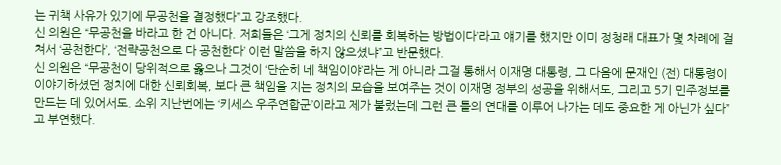는 귀책 사유가 있기에 무공천을 결정했다”고 강조했다.
신 의원은 “무공천을 바라고 한 건 아니다. 저희들은 ‘그게 정치의 신뢰를 회복하는 방법이다’라고 얘기를 했지만 이미 정청래 대표가 몇 차례에 걸쳐서 ‘공천한다’, ‘전략공천으로 다 공천한다’ 이런 말씀을 하지 않으셨냐”고 반문했다.
신 의원은 “무공천이 당위적으로 옳으나 그것이 ‘단순히 네 책임이야’라는 게 아니라 그걸 통해서 이재명 대통령, 그 다음에 문재인 (전) 대통령이 이야기하셨던 정치에 대한 신뢰회복, 보다 큰 책임을 지는 정치의 모습을 보여주는 것이 이재명 정부의 성공을 위해서도, 그리고 5기 민주정보를 만드는 데 있어서도. 소위 지난번에는 ‘키세스 우주연합군’이라고 제가 불렀는데 그런 큰 틀의 연대를 이루어 나가는 데도 중요한 게 아닌가 싶다”고 부연했다.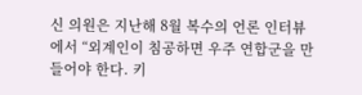신 의원은 지난해 8월 복수의 언론 인터뷰에서 “외계인이 침공하면 우주 연합군을 만들어야 한다. 키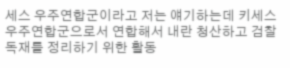세스 우주연합군이라고 저는 얘기하는데 키세스 우주연합군으로서 연합해서 내란 청산하고 검찰 독재를 정리하기 위한 활동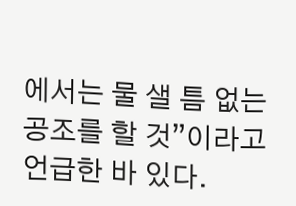에서는 물 샐 틈 없는 공조를 할 것”이라고 언급한 바 있다.